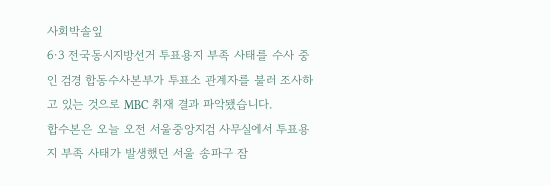사회박솔잎
6·3 전국동시지방선거 투표용지 부족 사태를 수사 중인 검경 합동수사본부가 투표소 관계자를 불러 조사하고 있는 것으로 MBC 취재 결과 파악됐습니다.
합수본은 오늘 오전 서울중앙지검 사무실에서 투표용지 부족 사태가 발생했던 서울 송파구 잠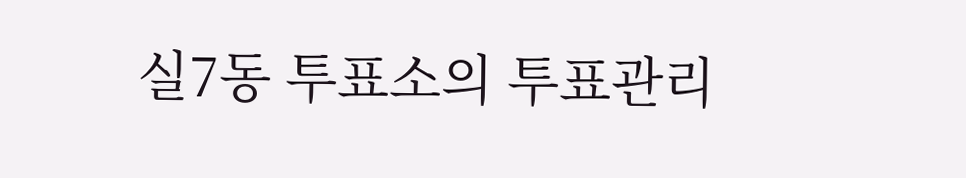실7동 투표소의 투표관리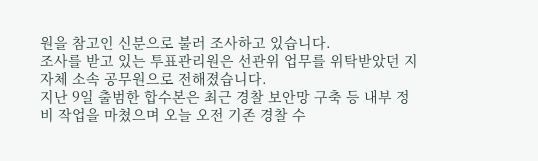원을 참고인 신분으로 불러 조사하고 있습니다.
조사를 받고 있는 투표관리원은 선관위 업무를 위탁받았던 지자체 소속 공무원으로 전해졌습니다.
지난 9일 출범한 합수본은 최근 경찰 보안망 구축 등 내부 정비 작업을 마쳤으며 오늘 오전 기존 경찰 수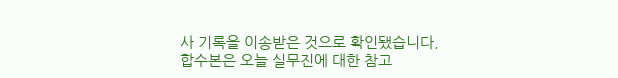사 기록을 이송받은 것으로 확인됐습니다.
합수본은 오늘 실무진에 대한 참고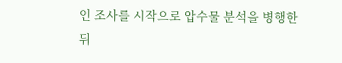인 조사를 시작으로 압수물 분석을 병행한 뒤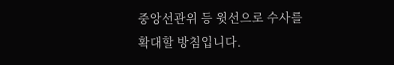중앙선관위 등 윗선으로 수사를 확대할 방침입니다.